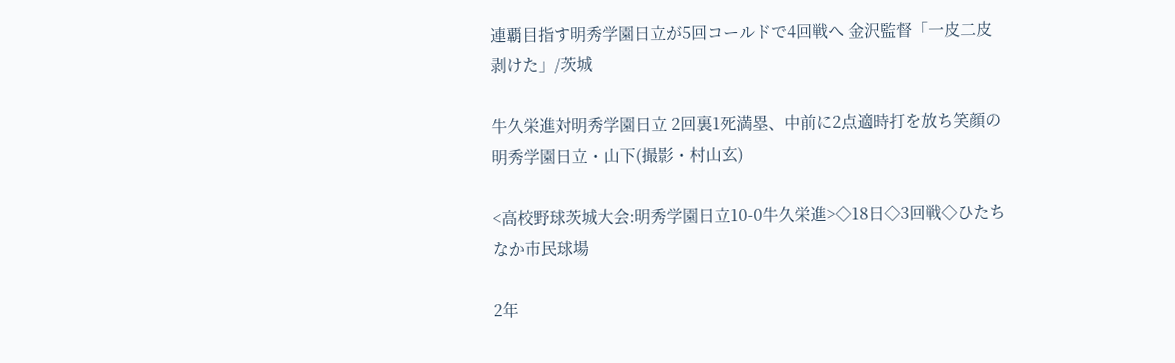連覇目指す明秀学園日立が5回コールドで4回戦へ 金沢監督「一皮二皮剥けた」/茨城

牛久栄進対明秀学園日立 2回裏1死満塁、中前に2点適時打を放ち笑顔の明秀学園日立・山下(撮影・村山玄)

<高校野球茨城大会:明秀学園日立10-0牛久栄進>◇18日◇3回戦◇ひたちなか市民球場

2年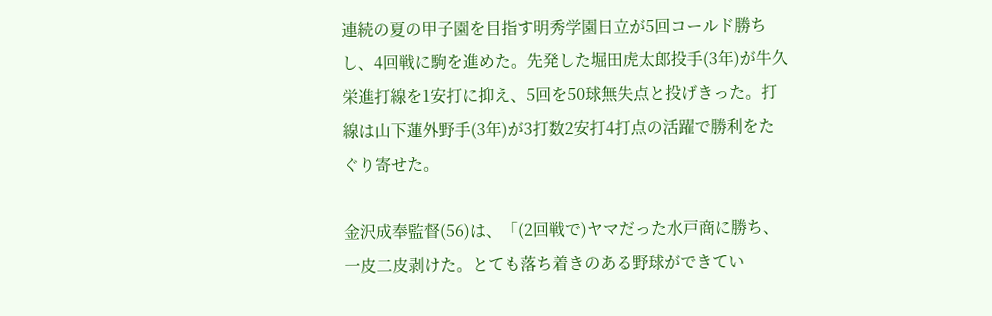連続の夏の甲子園を目指す明秀学園日立が5回コールド勝ちし、4回戦に駒を進めた。先発した堀田虎太郎投手(3年)が牛久栄進打線を1安打に抑え、5回を50球無失点と投げきった。打線は山下蓮外野手(3年)が3打数2安打4打点の活躍で勝利をたぐり寄せた。

金沢成奉監督(56)は、「(2回戦で)ヤマだった水戸商に勝ち、一皮二皮剥けた。とても落ち着きのある野球ができてい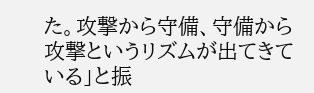た。攻撃から守備、守備から攻撃というリズムが出てきている」と振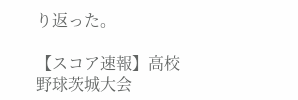り返った。

【スコア速報】高校野球茨城大会